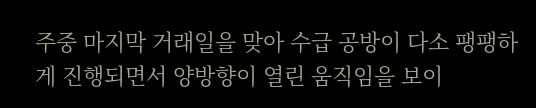주중 마지막 거래일을 맞아 수급 공방이 다소 팽팽하게 진행되면서 양방향이 열린 움직임을 보이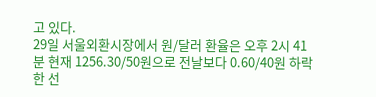고 있다.
29일 서울외환시장에서 원/달러 환율은 오후 2시 41분 현재 1256.30/50원으로 전날보다 0.60/40원 하락한 선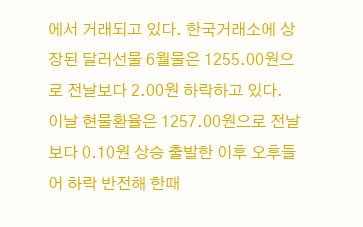에서 거래되고 있다. 한국거래소에 상장된 달러선물 6월물은 1255.00원으로 전날보다 2.00원 하락하고 있다.
이날 현물환율은 1257.00원으로 전날보다 0.10원 상승 출발한 이후 오후들어 하락 반전해 한때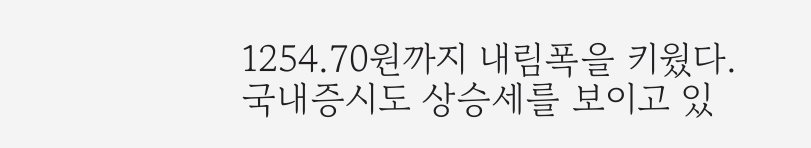1254.70원까지 내림폭을 키웠다.
국내증시도 상승세를 보이고 있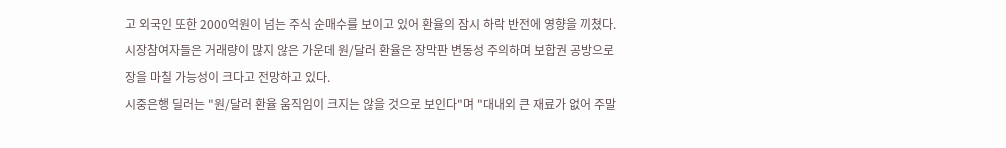고 외국인 또한 2000억원이 넘는 주식 순매수를 보이고 있어 환율의 잠시 하락 반전에 영향을 끼쳤다.
시장참여자들은 거래량이 많지 않은 가운데 원/달러 환율은 장막판 변동성 주의하며 보합권 공방으로 장을 마칠 가능성이 크다고 전망하고 있다.
시중은행 딜러는 "원/달러 환율 움직임이 크지는 않을 것으로 보인다"며 "대내외 큰 재료가 없어 주말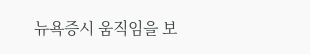뉴욕증시 움직임을 보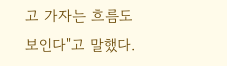고 가자는 흐름도 보인다"고 말했다.